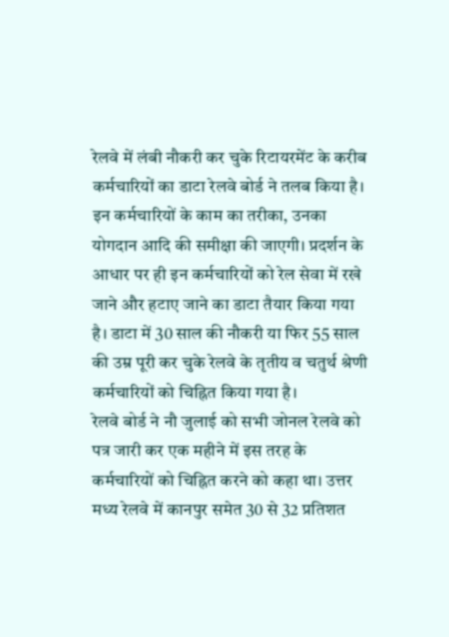रेलवे में लंबी नौकरी कर चुके रिटायरमेंट के करीब कर्मचारियों का डाटा रेलवे बोर्ड ने तलब किया है। इन कर्मचारियों के काम का तरीका, उनका योगदान आदि की समीक्षा की जाएगी। प्रदर्शन के आधार पर ही इन कर्मचारियों को रेल सेवा में रखे जाने और हटाए जाने का डाटा तैयार किया गया है। डाटा में 30 साल की नौकरी या फिर 55 साल की उम्र पूरी कर चुके रेलवे के तृतीय व चतुर्थ श्रेणी कर्मचारियों को चिह्नित किया गया है।
रेलवे बोर्ड ने नौ जुलाई को सभी जोनल रेलवे को पत्र जारी कर एक महीने में इस तरह के कर्मचारियों को चिह्नित करने को कहा था। उत्तर मध्य रेलवे में कानपुर समेत 30 से 32 प्रतिशत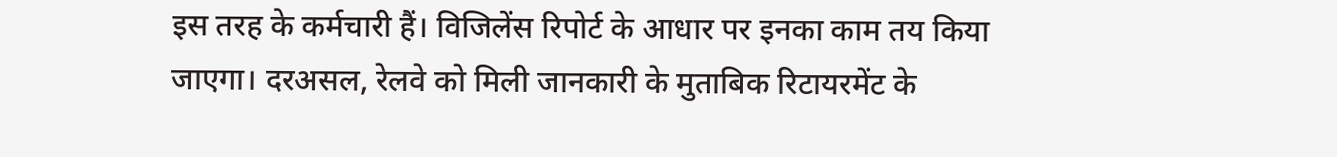इस तरह के कर्मचारी हैं। विजिलेंस रिपोर्ट के आधार पर इनका काम तय किया जाएगा। दरअसल, रेलवे को मिली जानकारी के मुताबिक रिटायरमेंट के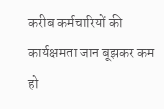करीब कर्मचारियों की कार्यक्षमता जान बूझकर कम हो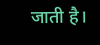जाती है।